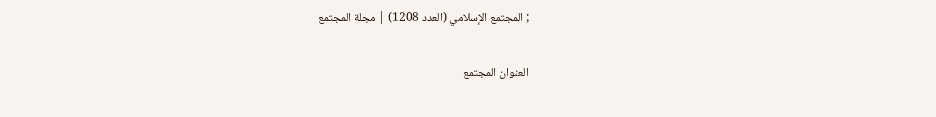; المجتمع الإسلامي (العدد 1208) | مجلة المجتمع

العنوان المجتمع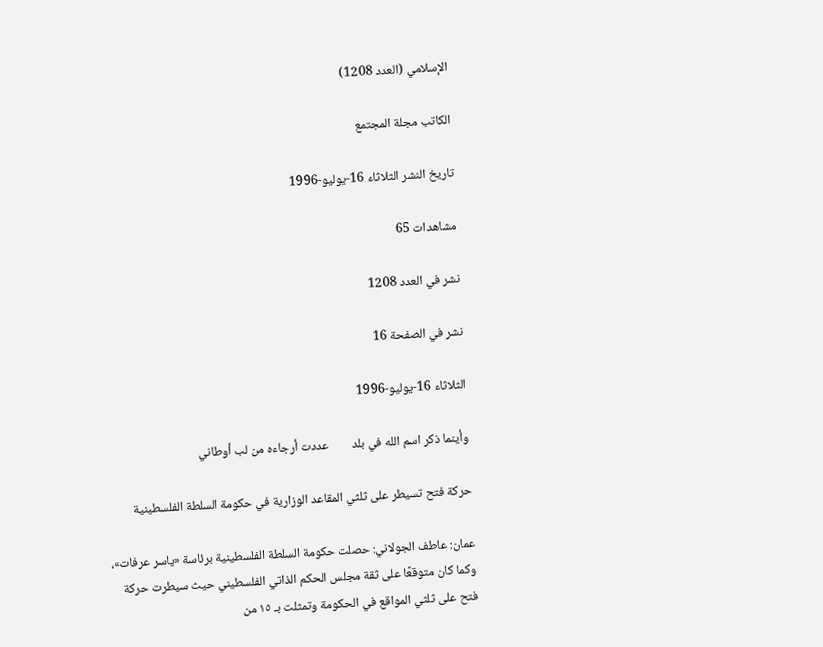الإسلامي (العدد 1208)

الكاتب مجلة المجتمع

تاريخ النشر الثلاثاء 16-يوليو-1996

مشاهدات 65

نشر في العدد 1208

نشر في الصفحة 16

الثلاثاء 16-يوليو-1996

وأينما ذكر اسم الله في بلد        عددت أرجاءه من لب أوطاني

حركة فتح تسيطر على ثلثي المقاعد الوزارية في حكومة السلطة الفلسطينية

عمان: عاطف الجولاني: حصلت حكومة السلطة الفلسطينية برئاسة «ياسر عرفات»، وكما كان متوقعًا على ثقة مجلس الحكم الذاتي الفلسطيني حيث سيطرت حركة فتح على ثلثي المواقع في الحكومة وتمثلت بـ ١٥ من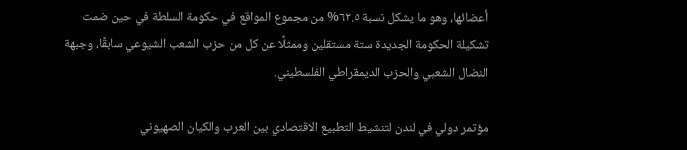أعضائها، وهو ما يشكل نسبة ٦٢.٥% من مجموع المواقع في حكومة السلطة في حين ضمت تشكيلة الحكومة الجديدة ستة مستقلين وممثلًا عن كل من حزب الشعب الشيوعي سابقًا، وجبهة النضال الشعبي والحزب الديمقراطي الفلسطيني.

مؤتمر دولي في لندن لتنشيط التطبيع الاقتصادي بين العرب والكيان الصهيوني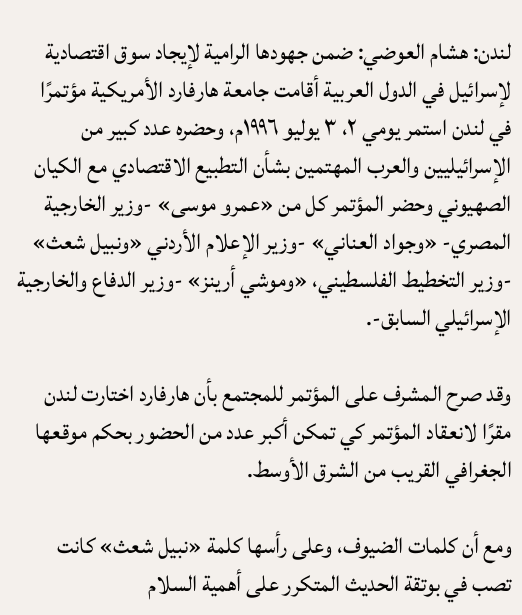لندن: هشام العوضي: ضمن جهودها الرامية لإيجاد سوق اقتصادية لإسرائيل في الدول العربية أقامت جامعة هارفارد الأمريكية مؤتمرًا في لندن استمر يومي ٢، ٣ يوليو ١٩٩٦م، وحضره عدد كبير من الإسرائيليين والعرب المهتمين بشأن التطبيع الاقتصادي مع الكيان الصهيوني وحضر المؤتمر كل من «عمرو موسى» -وزير الخارجية المصري- «وجواد العناني» -وزير الإعلام الأردني «ونبيل شعث» -وزير التخطيط الفلسطيني، «وموشي أرينز» -وزير الدفاع والخارجية الإسرائيلي السابق-.

وقد صرح المشرف على المؤتمر للمجتمع بأن هارفارد اختارت لندن مقرًا لانعقاد المؤتمر كي تمكن أكبر عدد من الحضور بحكم موقعها الجغرافي القريب من الشرق الأوسط.

ومع أن كلمات الضيوف، وعلى رأسها كلمة «نبيل شعث» كانت تصب في بوتقة الحديث المتكرر على أهمية السلام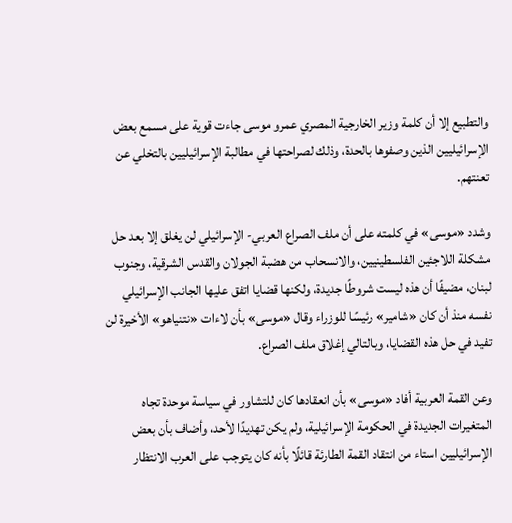والتطبيع إلا أن كلمة وزير الخارجية المصري عمرو موسی جاءت قوية على مسمع بعض الإسرائيليين الذين وصفوها بالحدة، وذلك لصراحتها في مطالبة الإسرائيليين بالتخلي عن تعنتهم.

وشدد «موسى» في كلمته على أن ملف الصراع العربي- الإسرائيلي لن يغلق إلا بعد حل مشكلة اللاجئين الفلسطينيين، والانسحاب من هضبة الجولان والقدس الشرقية، وجنوب لبنان، مضيفًا أن هذه ليست شروطًا جديدة، ولكنها قضايا اتفق عليها الجانب الإسرائيلي نفسه منذ أن كان «شامير» رئيسًا للوزراء وقال «موسى» بأن لاءات «نتنياهو» الأخيرة لن تفيد في حل هذه القضايا، وبالتالي إغلاق ملف الصراع.

وعن القمة العربية أفاد «موسى» بأن انعقادها كان للتشاور في سياسة موحدة تجاه المتغيرات الجديدة في الحكومة الإسرائيلية، ولم يكن تهديدًا لأحد، وأضاف بأن بعض الإسرائيليين استاء من انتقاد القمة الطارئة قائلًا بأنه كان يتوجب على العرب الانتظار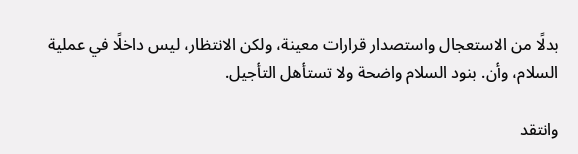بدلًا من الاستعجال واستصدار قرارات معينة، ولكن الانتظار، ليس داخلًا في عملية السلام، وأن. بنود السلام واضحة ولا تستأهل التأجيل.

وانتقد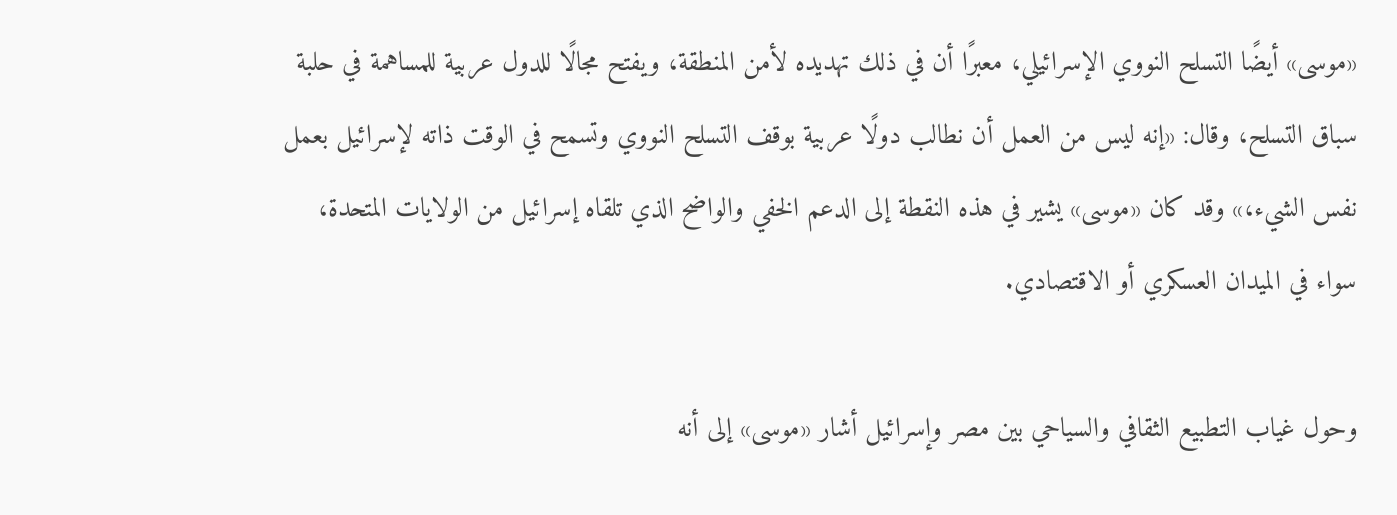«موسى» أيضًا التسلح النووي الإسرائيلي، معبرًا أن في ذلك تهديده لأمن المنطقة، ويفتح مجالًا للدول عربية للمساهمة في حلبة سباق التسلح، وقال: «إنه ليس من العمل أن نطالب دولًا عربية بوقف التسلح النووي وتسمح في الوقت ذاته لإسرائيل بعمل نفس الشيء،» وقد كان «موسى» يشير في هذه النقطة إلى الدعم الخفي والواضح الذي تلقاه إسرائيل من الولايات المتحدة، سواء في الميدان العسكري أو الاقتصادي.

وحول غياب التطبيع الثقافي والسياحي بين مصر وإسرائيل أشار «موسى» إلى أنه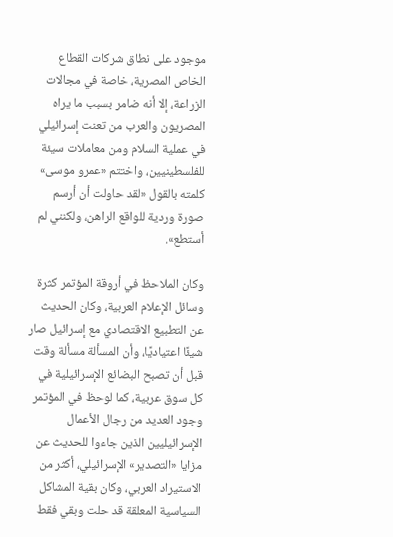موجود على نطاق شركات القطاع الخاص المصرية، خاصة في مجالات الزراعة، إلا أنه ضامر بسبب ما يراه المصريون والعرب من تعنت إسرائيلي في عملية السلام ومن معاملات سيئة للفلسطينيين، واختتم «عمرو موسى» كلمته بالقول «لقد حاولت أن أرسم صورة وردية للواقع الراهن، ولكنني لم أستطع».

وكان الملاحظ في أروقة المؤتمر كثرة وسائل الإعلام العربية، وكان الحديث عن التطبيع الاقتصادي مع إسرائيل صار شيئًا اعتياديًا، وأن المسألة مسألة وقت قبل أن تصبح البضائع الإسرائيلية في كل سوق عربية، كما لوحظ في المؤتمر وجود العديد من رجال الأعمال الإسرائيليين الذين جاءوا للحديث عن مزايا «التصدير» الإسرائيلي، أكثر من الاستيراد العربي، وكان بقية المشاكل السياسية المعلقة قد حلت وبقي فقط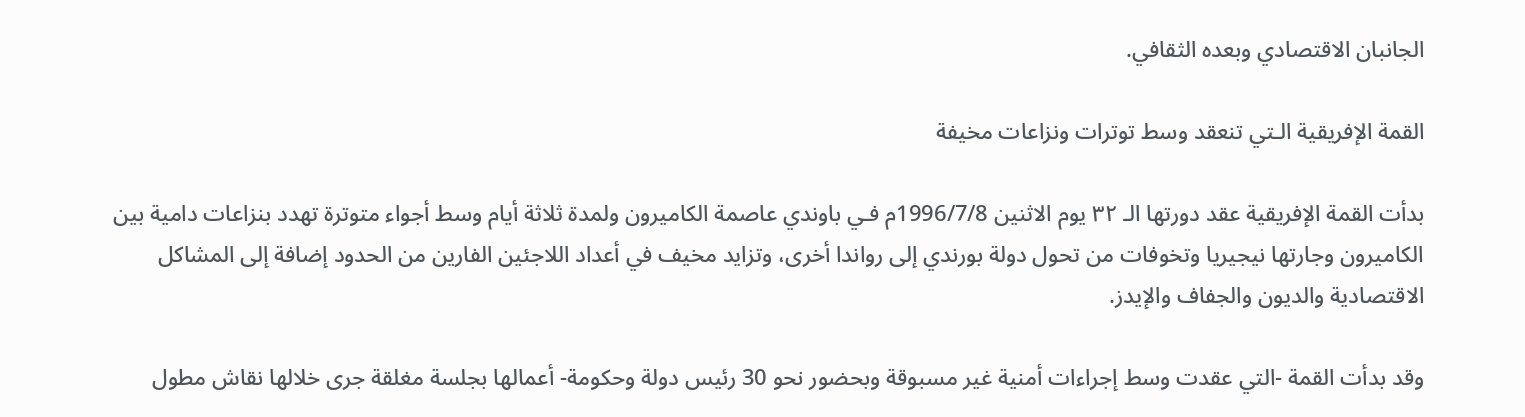الجانبان الاقتصادي وبعده الثقافي.

القمة الإفريقية الـتي تنعقد وسط توترات ونزاعات مخيفة

بدأت القمة الإفريقية عقد دورتها الـ ٣٢ يوم الاثنين 1996/7/8م فـي باوندي عاصمة الكاميرون ولمدة ثلاثة أيام وسط أجواء متوترة تهدد بنزاعات دامية بين الكاميرون وجارتها نيجيريا وتخوفات من تحول دولة بورندي إلى رواندا أخرى، وتزايد مخيف في أعداد اللاجئين الفارين من الحدود إضافة إلى المشاكل الاقتصادية والديون والجفاف والإيدز.

وقد بدأت القمة -التي عقدت وسط إجراءات أمنية غير مسبوقة وبحضور نحو 30 رئیس دولة وحكومة- أعمالها بجلسة مغلقة جرى خلالها نقاش مطول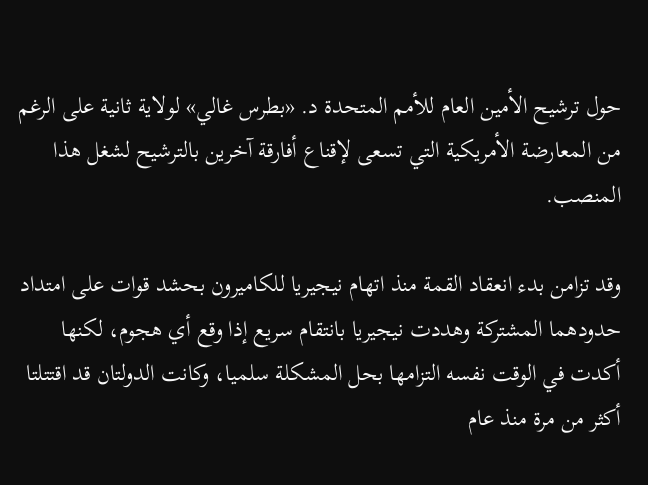حول ترشيح الأمين العام للأمم المتحدة د. «بطرس غالي» لولاية ثانية على الرغم من المعارضة الأمريكية التي تسعى لإقناع أفارقة آخرين بالترشيح لشغل هذا المنصب.

وقد تزامن بدء انعقاد القمة منذ اتهام نيجيريا للكاميرون بحشد قوات على امتداد حدودهما المشتركة وهددت نيجيريا بانتقام سريع إذا وقع أي هجوم، لكنها أكدت في الوقت نفسه التزامها بحل المشكلة سلميا، وكانت الدولتان قد اقتتلتا أكثر من مرة منذ عام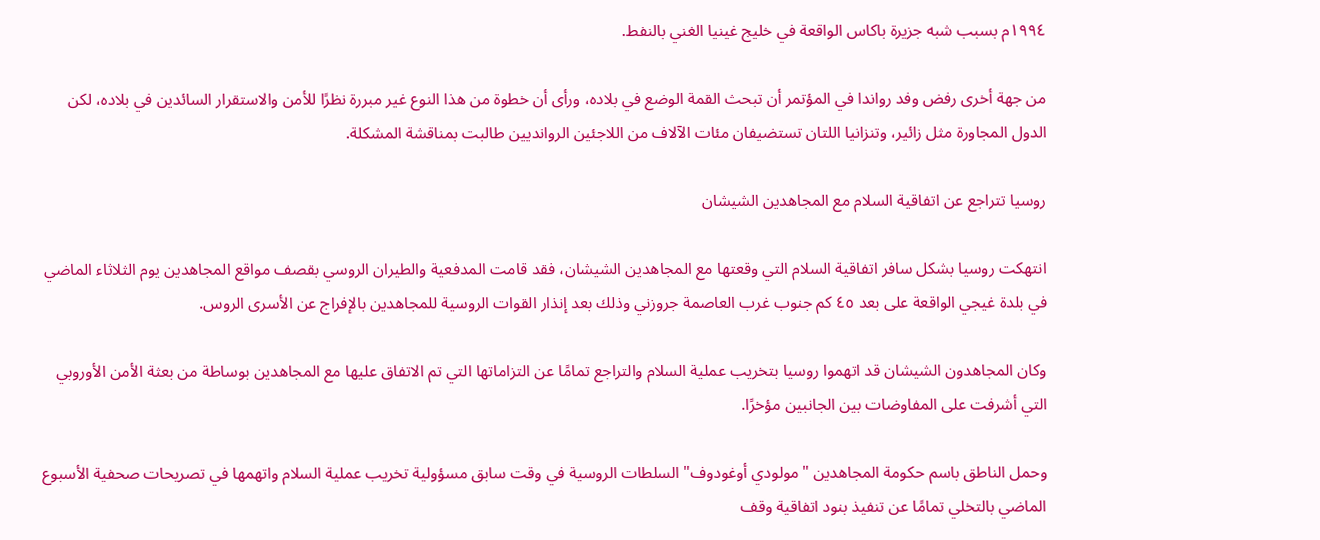١٩٩٤م بسبب شبه جزيرة باكاس الواقعة في خليج غينيا الغني بالنفط.

من جهة أخرى رفض وفد رواندا في المؤتمر أن تبحث القمة الوضع في بلاده، ورأى أن خطوة من هذا النوع غير مبررة نظرًا للأمن والاستقرار السائدين في بلاده، لكن الدول المجاورة مثل زائير، وتنزانيا اللتان تستضيفان مئات الآلاف من اللاجئين الروانديين طالبت بمناقشة المشكلة.

روسيا تتراجع عن اتفاقية السلام مع المجاهدين الشيشان

انتهكت روسيا بشكل سافر اتفاقية السلام التي وقعتها مع المجاهدين الشيشان، فقد قامت المدفعية والطيران الروسي بقصف مواقع المجاهدين يوم الثلاثاء الماضي في بلدة غيجي الواقعة على بعد ٤٥ كم جنوب غرب العاصمة جروزني وذلك بعد إنذار القوات الروسية للمجاهدين بالإفراج عن الأسرى الروس.

وكان المجاهدون الشيشان قد اتهموا روسيا بتخريب عملية السلام والتراجع تمامًا عن التزاماتها التي تم الاتفاق عليها مع المجاهدين بوساطة من بعثة الأمن الأوروبي التي أشرفت على المفاوضات بين الجانبين مؤخرًا.

وحمل الناطق باسم حكومة المجاهدين "مولودي أوغودوف" السلطات الروسية في وقت سابق مسؤولية تخريب عملية السلام واتهمها في تصريحات صحفية الأسبوع الماضي بالتخلي تمامًا عن تنفيذ بنود اتفاقية وقف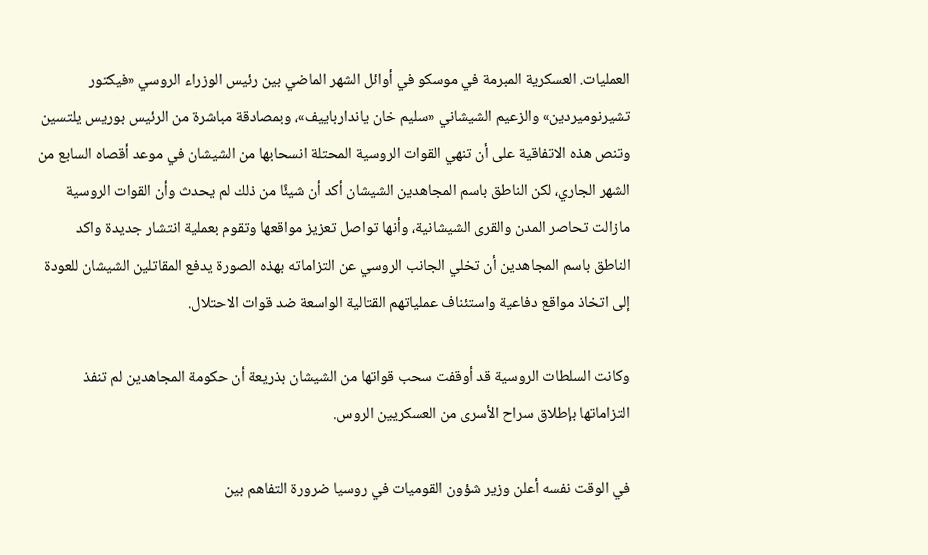العمليات. العسكرية المبرمة في موسكو في أوائل الشهر الماضي بين رئيس الوزراء الروسي «فيكتور تشیرنوميردين» والزعيم الشيشاني «سلیم خان یاندارباييف»، وبمصادقة مباشرة من الرئيس بوريس يلتسين وتنص هذه الاتفاقية على أن تنهي القوات الروسية المحتلة انسحابها من الشيشان في موعد أقصاه السابع من الشهر الجاري، لكن الناطق باسم المجاهدين الشيشان أكد أن شيئًا من ذلك لم يحدث وأن القوات الروسية مازالت تحاصر المدن والقرى الشيشانية، وأنها تواصل تعزيز مواقعها وتقوم بعملية انتشار جديدة واكد الناطق باسم المجاهدين أن تخلي الجانب الروسي عن التزاماته بهذه الصورة يدفع المقاتلين الشيشان للعودة إلى اتخاذ مواقع دفاعية واستئناف عملياتهم القتالية الواسعة ضد قوات الاحتلال.

وكانت السلطات الروسية قد أوقفت سحب قواتها من الشيشان بذريعة أن حكومة المجاهدين لم تنفذ التزاماتها بإطلاق سراح الأسرى من العسكريين الروس.

في الوقت نفسه أعلن وزير شؤون القوميات في روسيا ضرورة التفاهم بين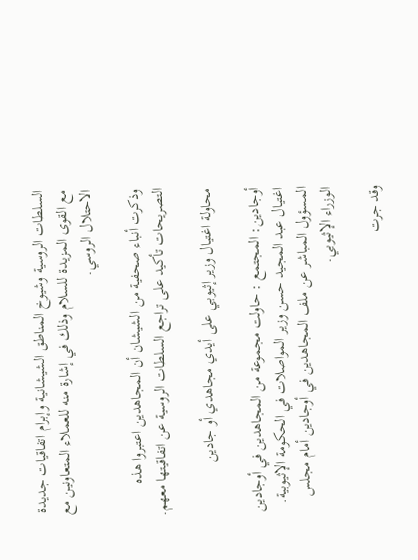السلطات الروسية وشيوخ المناطق الشيشانية وإبرام اتفاقيات جديدة مع القوى المزيدة للسلام وذلك في إشارة منه للعملاء المتعاونين مع الاحتلال الروسي.

وذكرت أنباء صحفية من الشيشان أن المجاهدين اعتبروا هذه التصريحات تأكيد على تراجع السلطات الروسية عن اتفاقيتها معهم.

محاولة اغتيال وزير إثيوبي على أيدي مجاهدي أو جادين

أوجادين: المجتمع : حاولت مجموعة من المجاهدين في أوجادين اغتيال عبد المجيد حسن وزير المواصلات في الحكومة الإثيوبية. المسؤول المباشر عن ملف المجاهدين في أوجادين أمام مجلس الوزراء الإثيوبي.

وقد جرت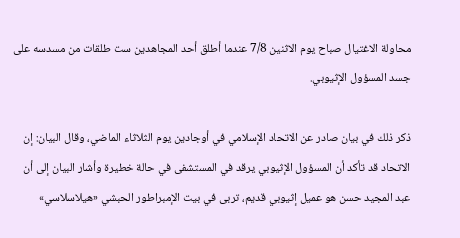محاولة الاغتيال صباح يوم الاثنين 7/8 عندما أطلق أحد المجاهدين ست طلقات من مسدسه على جسد المسؤول الإثيوبي.

ذكر ذلك في بيان صادر عن الاتحاد الإسلامي في أوجادين يوم الثلاثاء الماضي، وقال البيان: إن الاتحاد قد تأكد أن المسؤول الإثيوبي يرقد في المستشفى في حالة خطيرة وأشار البيان إلى أن عبد المجيد حسن هو عميل إثيوبي قديم، تربى في بيت الإمبراطور الحبشي «هيلاسلاسي»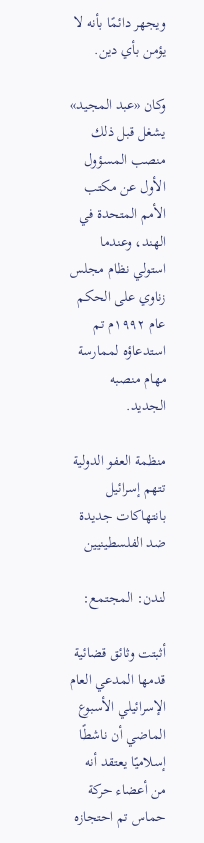ويجهر دائمًا بأنه لا يؤمن بأي دين.

وكان «عبد المجيد» يشغل قبل ذلك منصب المسؤول الأول عن مكتب الأمم المتحدة في الهند، وعندما استولي نظام مجلس زناوي على الحكم عام ١٩٩٢م تم استدعاؤه لممارسة مهام منصبه الجديد.

منظمة العفو الدولية تتهم إسرائيل بانتهاكات جديدة ضد الفلسطينيين

لندن: المجتمع:

أثبتت وثائق قضائية قدمها المدعي العام الإسرائيلي الأسبوع الماضي أن ناشطًا إسلاميًا يعتقد أنه من أعضاء حركة حماس تم احتجازه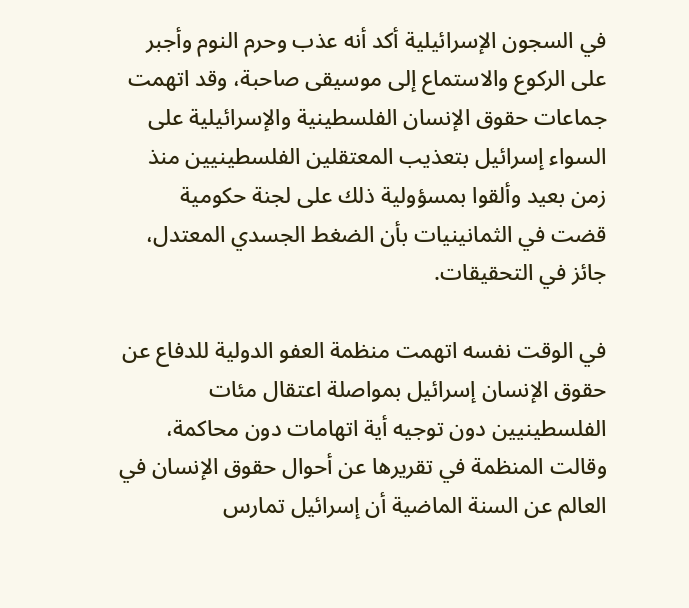في السجون الإسرائيلية أكد أنه عذب وحرم النوم وأجبر على الركوع والاستماع إلى موسيقى صاحبة، وقد اتهمت جماعات حقوق الإنسان الفلسطينية والإسرائيلية على السواء إسرائيل بتعذيب المعتقلين الفلسطينيين منذ زمن بعيد وألقوا بمسؤولية ذلك على لجنة حكومية قضت في الثمانينيات بأن الضغط الجسدي المعتدل، جائز في التحقيقات.

في الوقت نفسه اتهمت منظمة العفو الدولية للدفاع عن حقوق الإنسان إسرائيل بمواصلة اعتقال مئات الفلسطينيين دون توجيه أية اتهامات دون محاكمة، وقالت المنظمة في تقريرها عن أحوال حقوق الإنسان في العالم عن السنة الماضية أن إسرائيل تمارس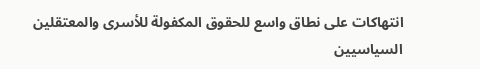انتهاكات على نطاق واسع للحقوق المكفولة للأسرى والمعتقلين السياسيين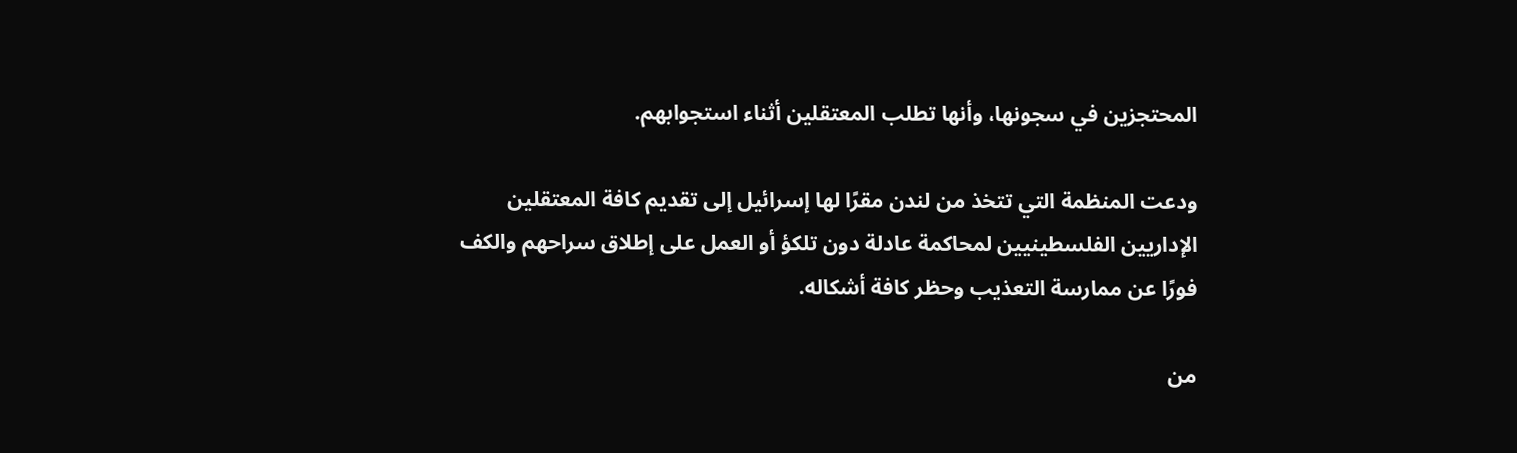المحتجزين في سجونها، وأنها تطلب المعتقلين أثناء استجوابهم.

ودعت المنظمة التي تتخذ من لندن مقرًا لها إسرائيل إلى تقديم كافة المعتقلين الإداريين الفلسطينيين لمحاكمة عادلة دون تلكؤ أو العمل على إطلاق سراحهم والكف فورًا عن ممارسة التعذيب وحظر كافة أشكاله.

من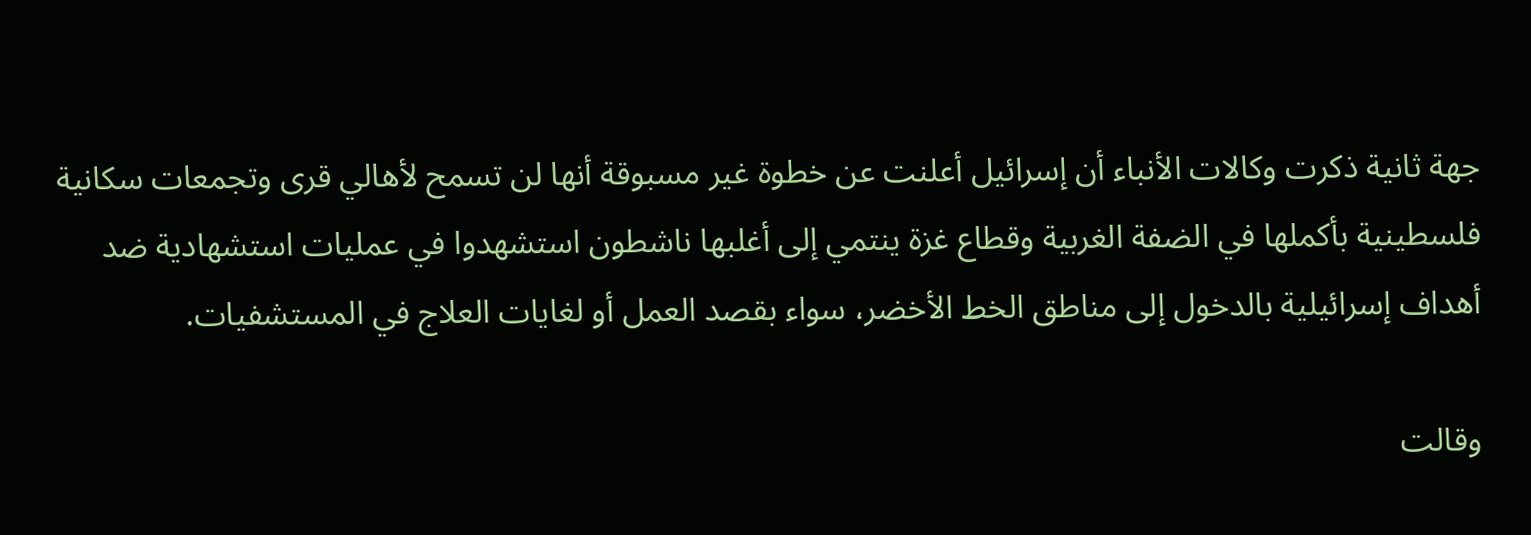جهة ثانية ذكرت وكالات الأنباء أن إسرائيل أعلنت عن خطوة غير مسبوقة أنها لن تسمح لأهالي قرى وتجمعات سكانية فلسطينية بأكملها في الضفة الغربية وقطاع غزة ينتمي إلى أغلبها ناشطون استشهدوا في عمليات استشهادية ضد أهداف إسرائيلية بالدخول إلى مناطق الخط الأخضر، سواء بقصد العمل أو لغايات العلاج في المستشفيات.

وقالت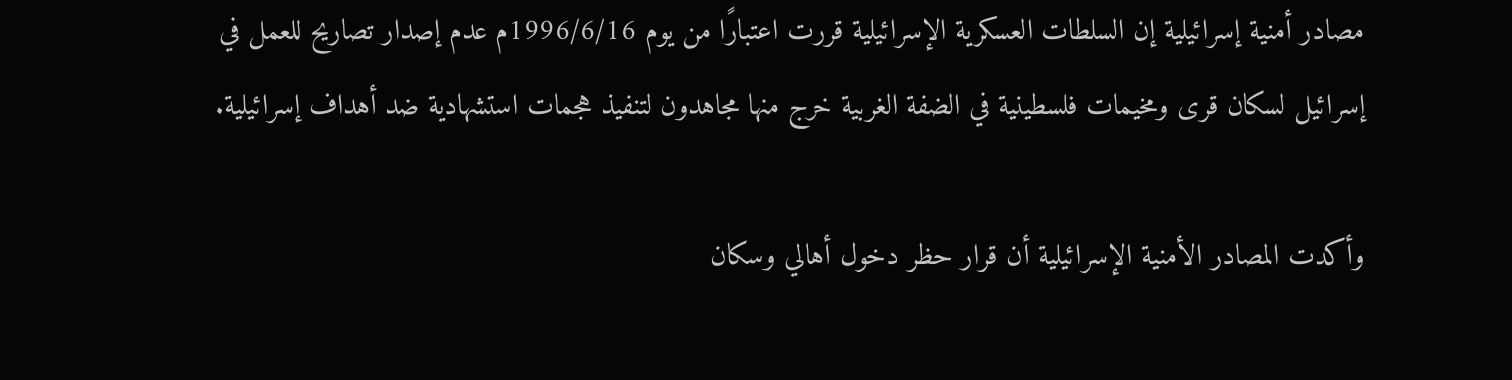مصادر أمنية إسرائيلية إن السلطات العسكرية الإسرائيلية قررت اعتبارًا من يوم 1996/6/16م عدم إصدار تصاريح للعمل في إسرائيل لسكان قرى ومخيمات فلسطينية في الضفة الغربية خرج منها مجاهدون لتنفيذ هجمات استشهادية ضد أهداف إسرائيلية.

وأكدت المصادر الأمنية الإسرائيلية أن قرار حظر دخول أهالي وسكان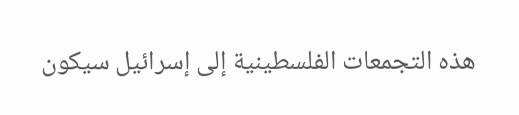هذه التجمعات الفلسطينية إلى إسرائيل سيكون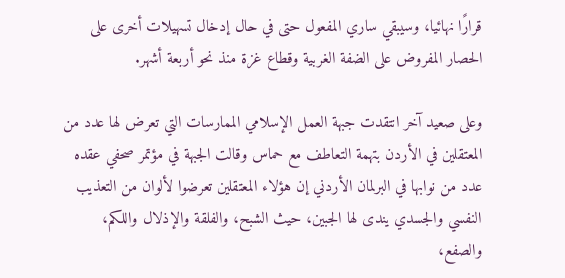قرارًا نهائيا، وسيبقي ساري المفعول حتى في حال إدخال تسهيلات أخرى على الحصار المفروض على الضفة الغربية وقطاع غزة منذ نحو أربعة أشهر.

وعلى صعيد آخر انتقدت جبهة العمل الإسلامي الممارسات التي تعرض لها عدد من المعتقلين في الأردن بتهمة التعاطف مع حماس وقالت الجبهة في مؤتمر صحفي عقده عدد من نوابها في البرلمان الأردني إن هؤلاء المعتقلين تعرضوا لألوان من التعذيب النفسي والجسدي يندى لها الجبين، حيث الشبح، والفلقة والإذلال واللكم، والصفع،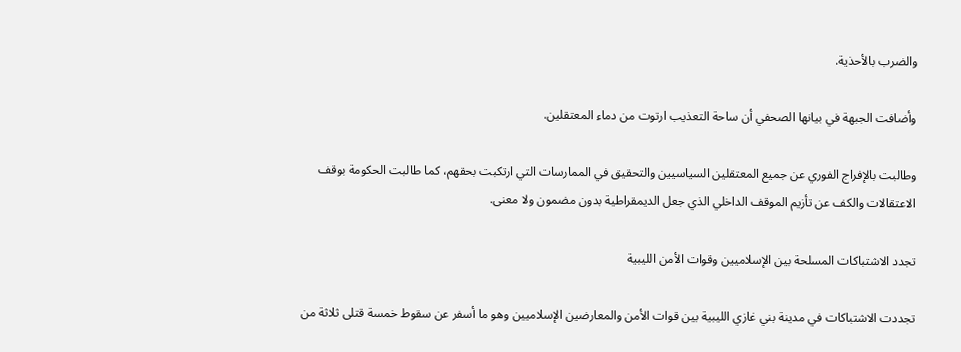والضرب بالأحذية.

وأضافت الجبهة في بيانها الصحفي أن ساحة التعذيب ارتوت من دماء المعتقلين.

وطالبت بالإفراج الفوري عن جميع المعتقلين السياسيين والتحقيق في الممارسات التي ارتكبت بحقهم، كما طالبت الحكومة بوقف الاعتقالات والكف عن تأزيم الموقف الداخلي الذي جعل الديمقراطية بدون مضمون ولا معنى.

تجدد الاشتباكات المسلحة بين الإسلاميين وقوات الأمن الليبية

تجددت الاشتباكات في مدينة بني غازي الليبية بين قوات الأمن والمعارضين الإسلاميين وهو ما أسفر عن سقوط خمسة قتلى ثلاثة من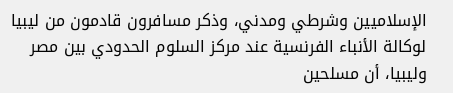الإسلاميين وشرطي ومدني، وذكر مسافرون قادمون من ليبيا لوكالة الأنباء الفرنسية عند مركز السلوم الحدودي بين مصر وليبيا، أن مسلحين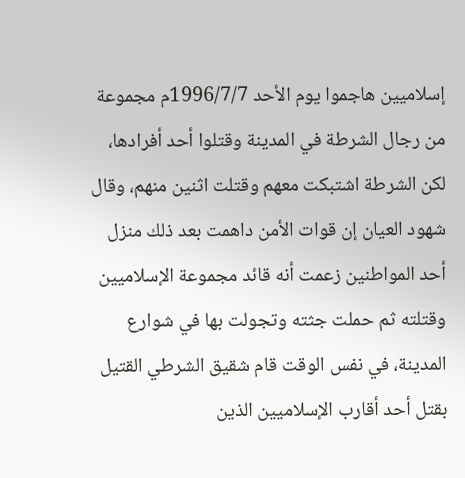إسلاميين هاجموا يوم الأحد 1996/7/7م مجموعة من رجال الشرطة في المدينة وقتلوا أحد أفرادها، لكن الشرطة اشتبكت معهم وقتلت اثنين منهم، وقال شهود العيان إن قوات الأمن داهمت بعد ذلك منزل أحد المواطنين زعمت أنه قائد مجموعة الإسلاميين وقتلته ثم حملت جثته وتجولت بها في شوارع المدينة، في نفس الوقت قام شقيق الشرطي القتيل بقتل أحد أقارب الإسلاميين الذين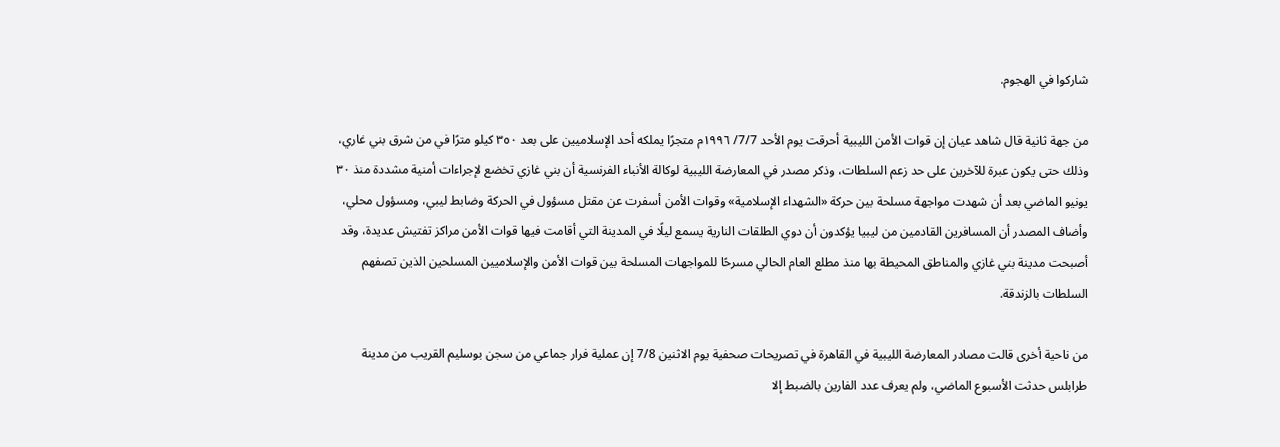شاركوا في الهجوم.

من جهة ثانية قال شاهد عيان إن قوات الأمن الليبية أحرقت يوم الأحد 7/7/ ١٩٩٦م متجرًا يملكه أحد الإسلاميين على بعد ٣٥٠ كيلو مترًا في من شرق بني غاري، وذلك حتى يكون عبرة للآخرين على حد زعم السلطات، وذكر مصدر في المعارضة الليبية لوكالة الأنباء الفرنسية أن بني غازي تخضع لإجراءات أمنية مشددة منذ ٣٠ يونيو الماضي بعد أن شهدت مواجهة مسلحة بين حركة «الشهداء الإسلامية» وقوات الأمن أسفرت عن مقتل مسؤول في الحركة وضابط ليبي، ومسؤول محلي، وأضاف المصدر أن المسافرين القادمين من ليبيا يؤكدون أن دوي الطلقات النارية يسمع ليلًا في المدينة التي أقامت فيها قوات الأمن مراكز تفتيش عديدة، وقد أصبحت مدينة بني غازي والمناطق المحيطة بها منذ مطلع العام الحالي مسرحًا للمواجهات المسلحة بين قوات الأمن والإسلاميين المسلحين الذين تصفهم السلطات بالزندقة.

من ناحية أخرى قالت مصادر المعارضة الليبية في القاهرة في تصريحات صحفية يوم الاثنين 7/8 إن عملية فرار جماعي من سجن بوسليم القريب من مدينة طرابلس حدثت الأسبوع الماضي، ولم يعرف عدد الفارين بالضبط إلا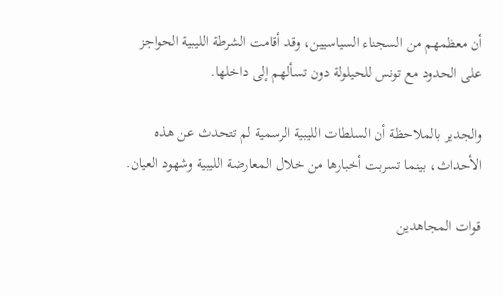أن معظمهم من السجناء السياسيين، وقد أقامت الشرطة الليبية الحواجز على الحدود مع تونس للحيلولة دون تسألهم إلى داخلها.

والجدير بالملاحظة أن السلطات الليبية الرسمية لم تتحدث عن هذه الأحداث، بينما تسربت أخبارها من خلال المعارضة الليبية وشهود العيان.

قوات المجاهدين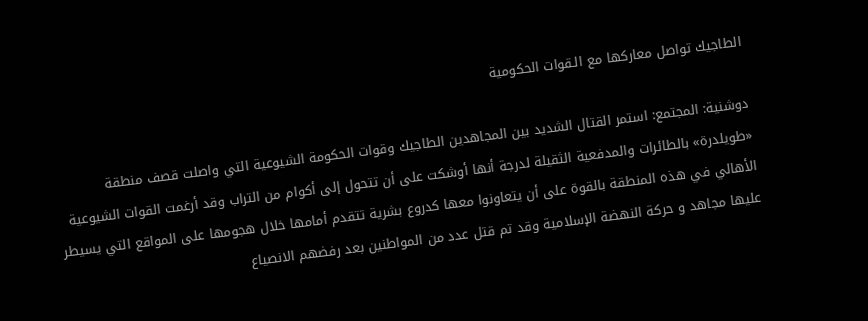الطاجيك تواصل معاركها مع الـقوات الحكومية

دوشنية: المجتمع: استمر القتال الشديد بين المجاهدين الطاجيك وقوات الحكومة الشيوعية التي واصلت قصف منطقة «طويلدرة» بالطائرات والمدفعية الثقيلة لدرجة أنها أوشكت على أن تتحول إلى أكوام من التراب وقد أرغمت القوات الشيوعية الأهالي في هذه المنطقة بالقوة على أن يتعاونوا معها كدروع بشرية تتقدم أمامها خلال هجومها على المواقع التي يسيطر عليها مجاهد و حركة النهضة الإسلامية وقد تم قتل عدد من المواطنين بعد رفضهم الانصياع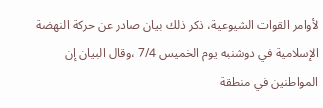لأوامر القوات الشيوعية، ذكر ذلك بيان صادر عن حركة النهضة الإسلامية في دوشنبه يوم الخميس 7/4 ،وقال البيان إن المواطنين في منطقة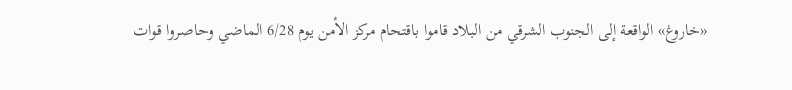«خاروغ» الواقعة إلى الجنوب الشرقي من البلاد قاموا باقتحام مركز الأمن يوم 6/28 الماضي وحاصروا قوات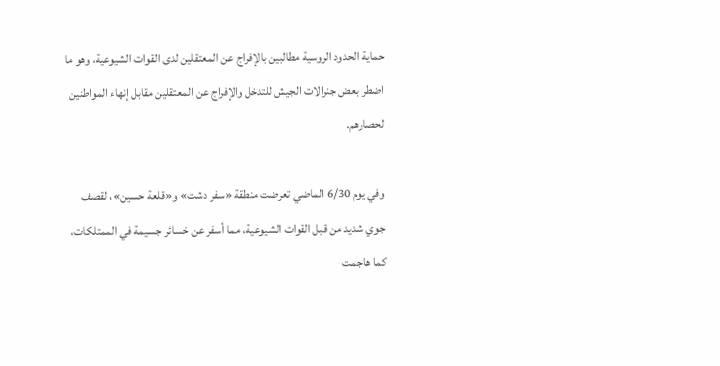حماية الحدود الروسية مطالبين بالإفراج عن المعتقلين لدى القوات الشيوعية، وهو ما اضطر بعض جنرالات الجيش للتدخل والإفراج عن المعتقلين مقابل إنهاء المواطنين لحصارهم.

وفي يوم 6/30 الماضي تعرضت منطقة «سفر دشت» و«قلعة حسين»، لقصف جوي شديد من قبل القوات الشيوعية، مما أسفر عن خسائر جسيمة في الممتلكات، كما هاجمت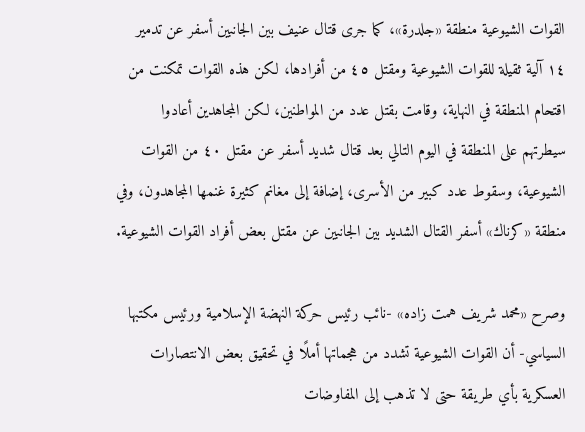القوات الشيوعية منطقة «جلدرة»، كما جرى قتال عنيف بين الجانبين أسفر عن تدمير ١٤ آلية ثقيلة للقوات الشيوعية ومقتل ٤٥ من أفرادها، لكن هذه القوات تمكنت من اقتحام المنطقة في النهاية، وقامت بقتل عدد من المواطنين، لكن المجاهدين أعادوا سيطرتهم على المنطقة في اليوم التالي بعد قتال شديد أسفر عن مقتل ٤٠ من القوات الشيوعية، وسقوط عدد كبير من الأسرى، إضافة إلى مغانم كثيرة غنمها المجاهدون، وفي منطقة «كرناك» أسفر القتال الشديد بين الجانبين عن مقتل بعض أفراد القوات الشيوعية.

وصرح «محمد شريف همت زاده» -نائب رئيس حركة النهضة الإسلامية ورئيس مكتبها السياسي- أن القوات الشيوعية تشدد من هجماتها أملًا في تحقيق بعض الانتصارات العسكرية بأي طريقة حتى لا تذهب إلى المفاوضات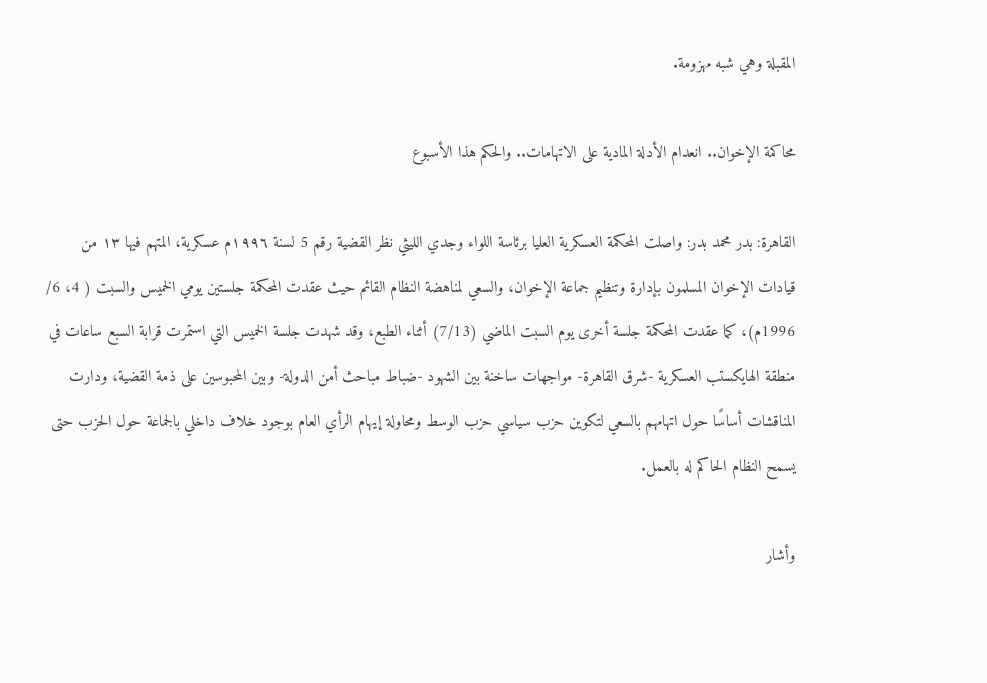المقبلة وهي شبه مهزومة.

محاكمة الإخوان.. انعدام الأدلة المادية على الاتهامات.. والحكم هذا الأسبوع

القاهرة: بدر محمد بدر: واصلت المحكمة العسكرية العليا برئاسة اللواء وجدي الليثي نظر القضية رقم 5 لسنة ١٩٩٦م عسكرية، المتهم فيها ۱۳ من قيادات الإخوان المسلمون بإدارة وتنظيم جماعة الإخوان، والسعي لمناهضة النظام القائم حيث عقدت المحكمة جلستين يومي الخميس والسبت ( 4، 6/ 1996م)، كما عقدت المحكمة جلسة أخرى يوم السبت الماضي (7/13) أثناء الطبع، وقد شهدت جلسة الخميس التي استمرت قرابة السبع ساعات في منطقة الهايكستب العسكرية -شرق القاهرة- مواجهات ساخنة بين الشهود -ضباط مباحث أمن الدولة- وبين المحبوسين على ذمة القضية، ودارت المناقشات أساسًا حول اتهامهم بالسعي لتكوين حزب سياسي حزب الوسط ومحاولة إيهام الرأي العام بوجود خلاف داخلي بالجماعة حول الحزب حتى يسمح النظام الحاكم له بالعمل.

وأشار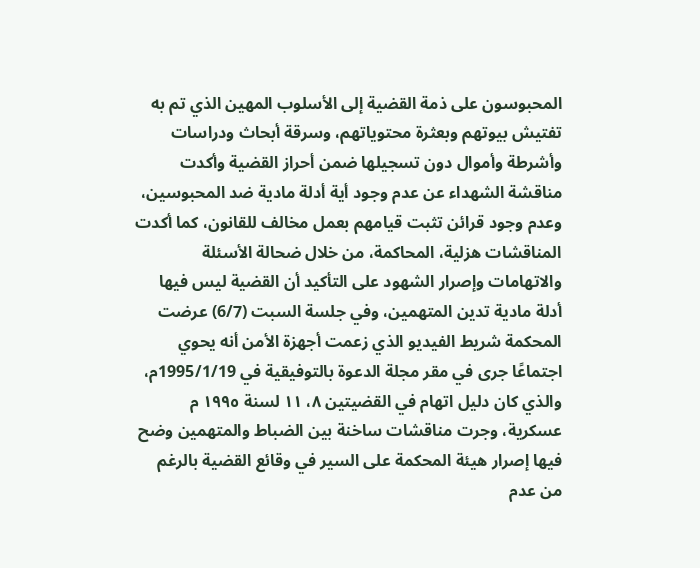المحبوسون على ذمة القضية إلى الأسلوب المهين الذي تم به تفتيش بيوتهم وبعثرة محتوياتهم، وسرقة أبحاث ودراسات وأشرطة وأموال دون تسجيلها ضمن أحراز القضية وأكدت مناقشة الشهداء عن عدم وجود أية أدلة مادية ضد المحبوسين، وعدم وجود قرائن تثبت قيامهم بعمل مخالف للقانون، كما أكدت المناقشات هزلية، المحاكمة، من خلال ضحالة الأسئلة والاتهامات وإصرار الشهود على التأكيد أن القضية ليس فيها أدلة مادية تدين المتهمين، وفي جلسة السبت (6/7) عرضت المحكمة شريط الفيديو الذي زعمت أجهزة الأمن أنه يحوي اجتماعًا جرى في مقر مجلة الدعوة بالتوفيقية في 1995/1/19م، والذي كان دليل اتهام في القضيتين ۸، ۱۱ لسنة ١٩٩٥ م عسكرية، وجرت مناقشات ساخنة بين الضباط والمتهمين وضح فيها إصرار هيئة المحكمة على السير في وقائع القضية بالرغم من عدم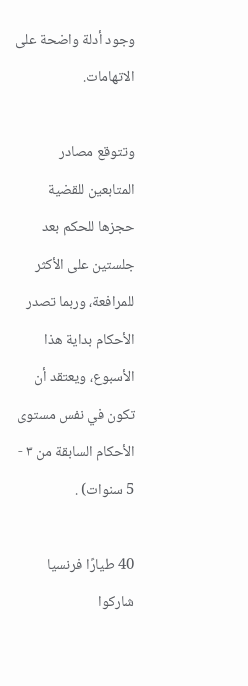وجود أدلة واضحة على الاتهامات.

وتتوقع مصادر المتابعين للقضية حجزها للحكم بعد جلستين على الأكثر للمرافعة، وربما تصدر الأحكام بداية هذا الأسبوع، ويعتقد أن تكون في نفس مستوى الأحكام السابقة من ٣ - 5 سنوات) .

40 طيارًا فرنسيا شاركوا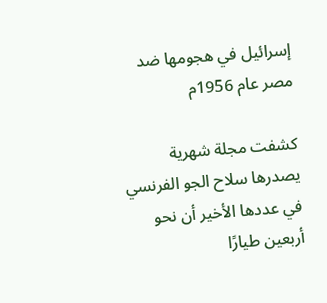إسرائيل في هجومها ضد مصر عام 1956م

كشفت مجلة شهرية يصدرها سلاح الجو الفرنسي في عددها الأخير أن نحو أربعين طيارًا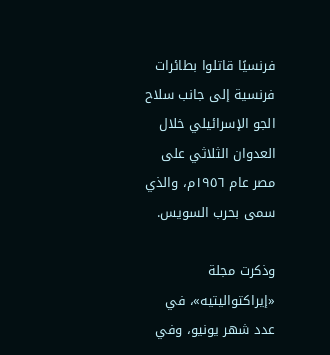فرنسيًا قاتلوا بطائرات فرنسية إلى جانب سلاح الجو الإسرائيلي خلال العدوان الثلاثي على مصر عام ١٩٥٦م، والذي سمى بحرب السويس.

وذكرت مجلة «إيراكتواليتيه»، في عدد شهر يونيو، وفي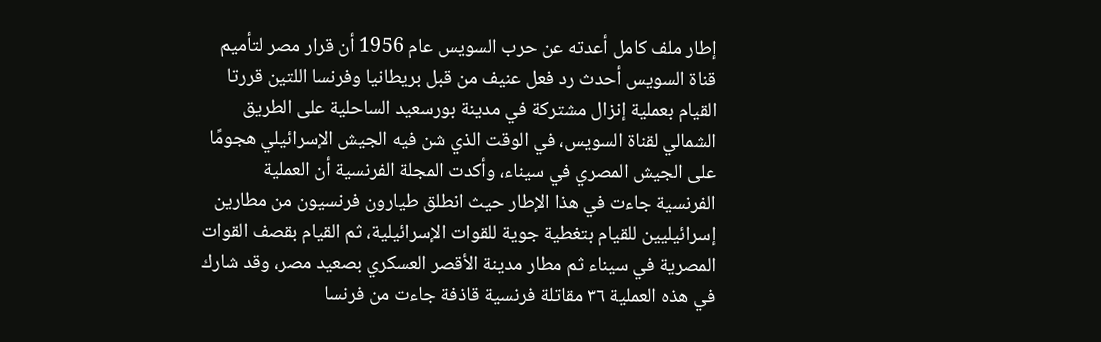إطار ملف كامل أعدته عن حرب السويس عام 1956 أن قرار مصر لتأميم قناة السويس أحدث رد فعل عنيف من قبل بريطانيا وفرنسا اللتين قررتا القيام بعملية إنزال مشتركة في مدينة بورسعيد الساحلية على الطريق الشمالي لقناة السويس، في الوقت الذي شن فيه الجيش الإسرائيلي هجومًا على الجيش المصري في سيناء، وأكدت المجلة الفرنسية أن العملية الفرنسية جاءت في هذا الإطار حيث انطلق طيارون فرنسيون من مطارين إسرائيليين للقيام بتغطية جوية للقوات الإسرائيلية، ثم القيام بقصف القوات المصرية في سيناء ثم مطار مدينة الأقصر العسكري بصعيد مصر، وقد شارك في هذه العملية ٣٦ مقاتلة فرنسية قاذفة جاءت من فرنسا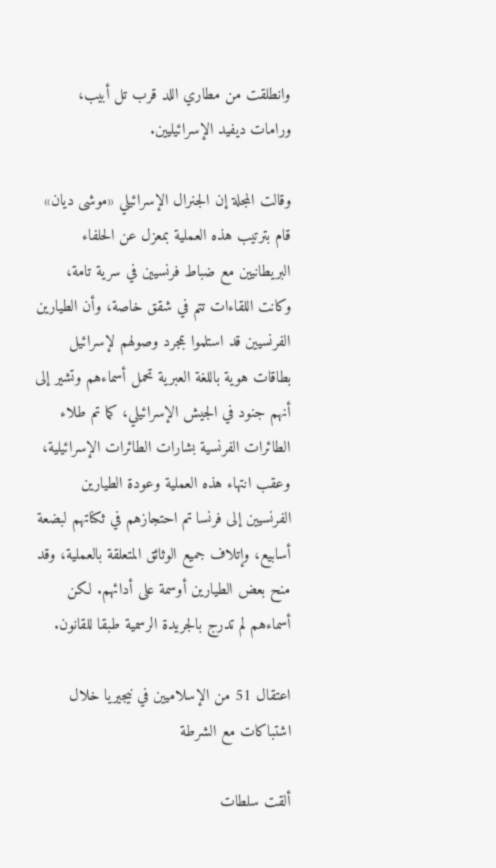وانطلقت من مطاري اللد قرب تل أبيب، ورامات ديفيد الإسرائيليين.

وقالت المجلة إن الجنرال الإسرائيلي «موشی دیان» قام بترتيب هذه العملية بمعزل عن الحلفاء البريطانيين مع ضباط فرنسيين في سرية تامة، وكانت اللقاءات تتم في شقق خاصة، وأن الطيارين الفرنسيين قد استلموا بمجرد وصولهم لإسرائيل بطاقات هوية باللغة العبرية تحمل أسماءهم وتشير إلى أنهم جنود في الجيش الإسرائيلي، كما تم طلاء الطائرات الفرنسية بشارات الطائرات الإسرائيلية، وعقب انتهاء هذه العملية وعودة الطيارين الفرنسيين إلى فرنسا تم احتجازهم في ثكناتهم لبضعة أسابيع، وإتلاف جميع الوثائق المتعلقة بالعملية، وقد منح بعض الطيارين أوسمة على أدائهم. لكن أسماءهم لم تدرج بالجريدة الرسمية طبقا للقانون.

اعتقال 51 من الإسلاميين في نيجيريا خلال اشتباكات مع الشرطة

ألقت سلطات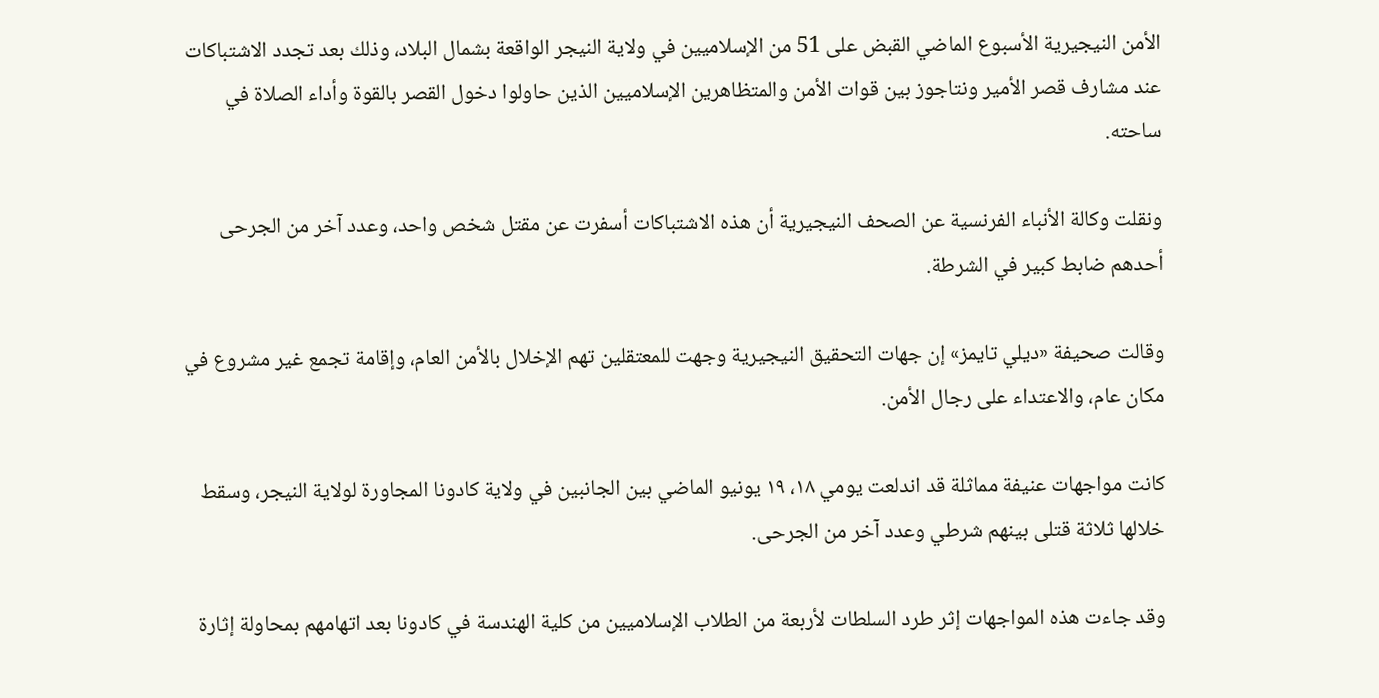الأمن النيجيرية الأسبوع الماضي القبض على 51 من الإسلاميين في ولاية النيجر الواقعة بشمال البلاد، وذلك بعد تجدد الاشتباكات عند مشارف قصر الأمير ونتاجوز بين قوات الأمن والمتظاهرين الإسلاميين الذين حاولوا دخول القصر بالقوة وأداء الصلاة في ساحته.

ونقلت وكالة الأنباء الفرنسية عن الصحف النيجيرية أن هذه الاشتباكات أسفرت عن مقتل شخص واحد، وعدد آخر من الجرحى أحدهم ضابط كبير في الشرطة.

وقالت صحيفة «ديلي تايمز» إن جهات التحقيق النيجيرية وجهت للمعتقلين تهم الإخلال بالأمن العام، وإقامة تجمع غير مشروع في مكان عام، والاعتداء على رجال الأمن.

كانت مواجهات عنيفة مماثلة قد اندلعت يومي ۱۸، ۱۹ يونيو الماضي بين الجانبين في ولاية كادونا المجاورة لولاية النيجر، وسقط خلالها ثلاثة قتلى بينهم شرطي وعدد آخر من الجرحى.

وقد جاءت هذه المواجهات إثر طرد السلطات لأربعة من الطلاب الإسلاميين من كلية الهندسة في كادونا بعد اتهامهم بمحاولة إثارة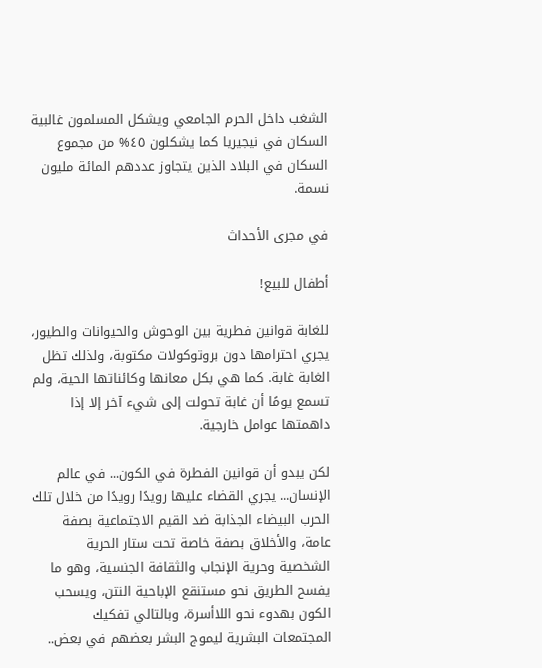الشغب داخل الحرم الجامعي ويشكل المسلمون غالبية السكان في نيجيريا كما يشكلون ٤٥% من مجموع السكان في البلاد الذين يتجاوز عددهم المائة مليون نسمة.

في مجرى الأحداث

أطفال للبيع!

للغابة قوانين فطرية بين الوحوش والحيوانات والطيور، يجري احترامها دون بروتوكولات مكتوبة، ولذلك تظل الغابة غابة. كما هي بكل معانها وكائناتها الحية، ولم تسمع يومًا أن غابة تحولت إلى شيء آخر إلا إذا داهمتها عوامل خارجية.

لكن يبدو أن قوانين الفطرة في الكون... في عالم الإنسان... يجري القضاء عليها رويدًا رويدًا من خلال تلك الحرب البيضاء الجذابة ضد القيم الاجتماعية بصفة عامة، والأخلاق بصفة خاصة تحت ستار الحرية الشخصية وحرية الإنجاب والثقافة الجنسية، وهو ما يفسح الطريق نحو مستنقع الإباحية النتن، ويسحب الكون بهدوء نحو اللاأسرة، وبالتالي تفكيك المجتمعات البشرية ليموج البشر بعضهم في بعض..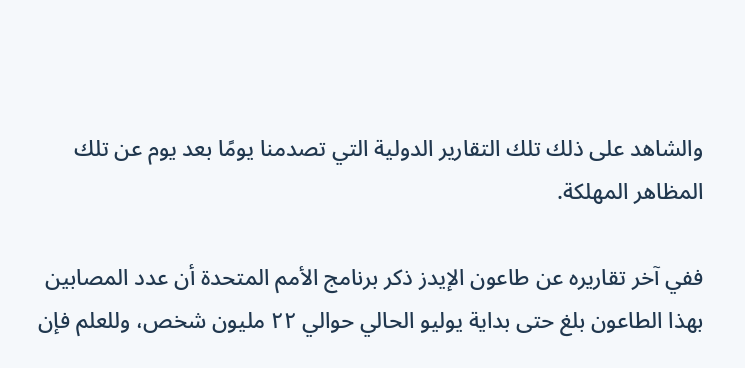والشاهد على ذلك تلك التقارير الدولية التي تصدمنا يومًا بعد يوم عن تلك المظاهر المهلكة.

ففي آخر تقاريره عن طاعون الإيدز ذكر برنامج الأمم المتحدة أن عدد المصابين بهذا الطاعون بلغ حتى بداية يوليو الحالي حوالي ٢٢ مليون شخص، وللعلم فإن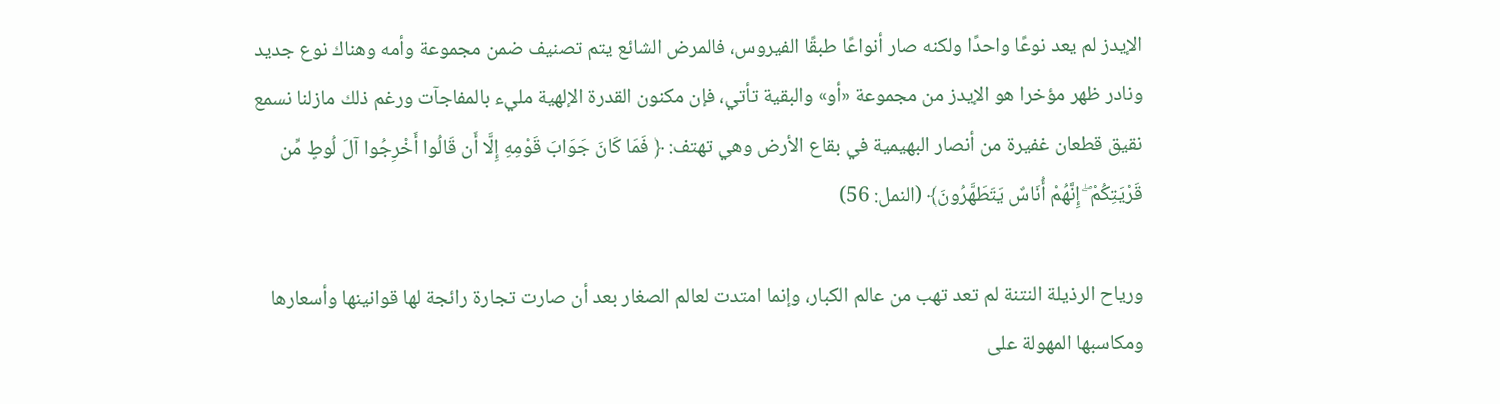الإيدز لم يعد نوعًا واحدًا ولكنه صار أنواعًا طبقًا الفيروس، فالمرض الشائع يتم تصنيف ضمن مجموعة وأمه وهناك نوع جديد ونادر ظهر مؤخرا هو الإيدز من مجموعة «أو» والبقية تأتي، فإن مكنون القدرة الإلهية مليء بالمفاجآت ورغم ذلك مازلنا نسمع نقيق قطعان غفيرة من أنصار البهيمية في بقاع الأرض وهي تهتف: ﴿ فَمَا كَانَ جَوَابَ قَوْمِهِ إِلَّا أَن قَالُوا أَخْرِجُوا آلَ لُوطٍ مِّن قَرْيَتِكُمْ ۖ إِنَّهُمْ أُنَاسٌ يَتَطَهَّرُونَ﴾ (النمل: 56)

ورياح الرذيلة النتنة لم تعد تهب من عالم الكبار، وإنما امتدت لعالم الصغار بعد أن صارت تجارة رائجة لها قوانينها وأسعارها ومكاسبها المهولة على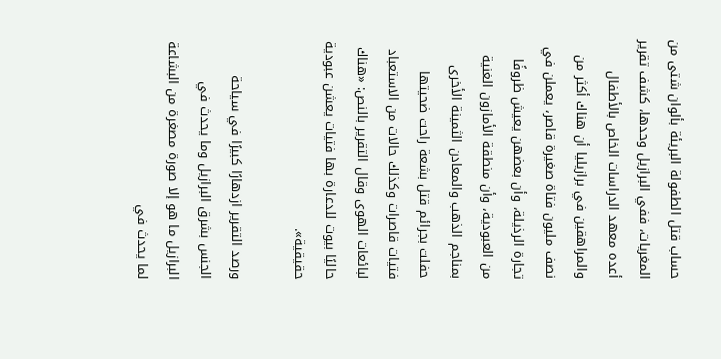حساب قتل الطفولة البريئة بألوان شتى من المغريات، ففي البرازيل وحدها، كشف تقرير أعده معهد الدراسات الخاص بالأطفال والمراهقين في برازيليا أن هناك أكثر من نصف مليون فتاة صغيرة قاصر، يعملن في تجارة الرذيلة، وأن بعضهن يعيش ظروفًا من العبودية، وأن منطقة الأمازون الغنية بمناجم الذهب والمعادن الثمينة الأخرى حفلت بجرائم قتل بشعة راحت ضحيتها فتيات قاصرات وكذلك حالات من الاستعباد لبائعات الهوى وقال التقرير بالنص: «هناك حاليًا بيوت للدعارة بها فتيات يعشن عبودية حقيقية».

ورصد التقرير ازدهارًا كبيرًا في سياحة الجنس بشرق البرازيل وما يحدث في البرازيل ما هو إلا صورة مصغرة من البشاعة لما يحدث في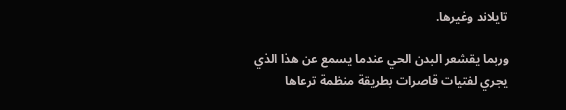تايلاند وغيرها.

وربما يقشعر البدن الحي عندما يسمع عن هذا الذي يجري لفتيات قاصرات بطريقة منظمة ترعاها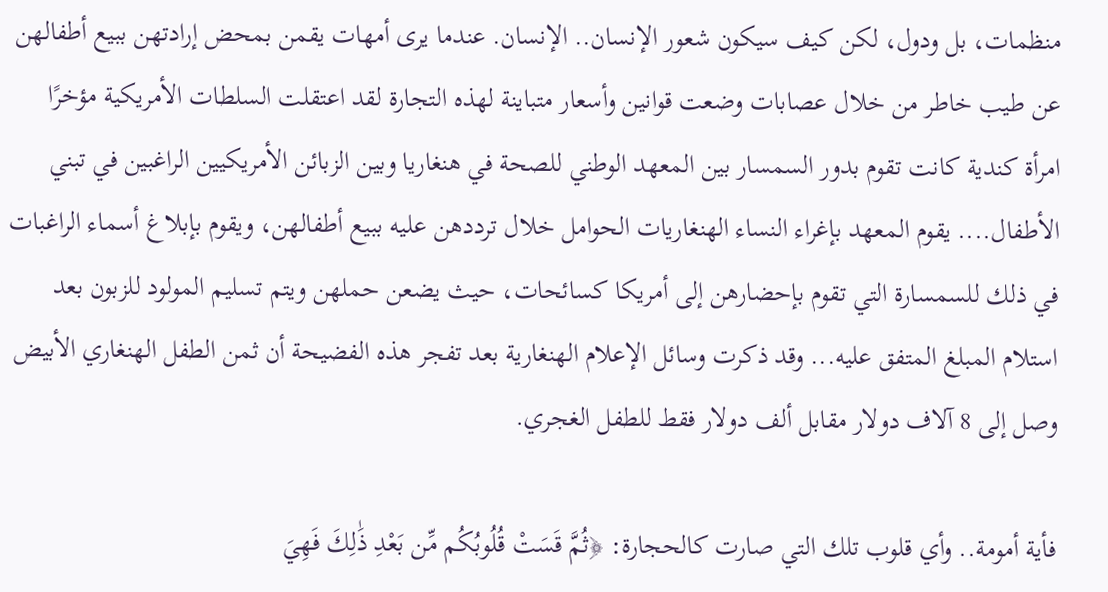منظمات، بل ودول، لكن كيف سيكون شعور الإنسان.. الإنسان. عندما يرى أمهات يقمن بمحض إرادتهن ببيع أطفالهن عن طيب خاطر من خلال عصابات وضعت قوانين وأسعار متباينة لهذه التجارة لقد اعتقلت السلطات الأمريكية مؤخرًا امرأة كندية كانت تقوم بدور السمسار بين المعهد الوطني للصحة في هنغاريا وبين الزبائن الأمريكيين الراغبين في تبني الأطفال.... يقوم المعهد بإغراء النساء الهنغاريات الحوامل خلال ترددهن عليه ببيع أطفالهن، ويقوم بإبلاغ أسماء الراغبات في ذلك للسمسارة التي تقوم بإحضارهن إلى أمريكا كسائحات، حيث يضعن حملهن ويتم تسليم المولود للزبون بعد استلام المبلغ المتفق عليه... وقد ذكرت وسائل الإعلام الهنغارية بعد تفجر هذه الفضيحة أن ثمن الطفل الهنغاري الأبيض وصل إلى 8 آلاف دولار مقابل ألف دولار فقط للطفل الغجري.

فأية أمومة.. وأي قلوب تلك التي صارت كالحجارة: ﴿ثُمَّ قَسَتْ قُلُوبُكُم مِّن بَعْدِ ذَٰلِكَ فَهِيَ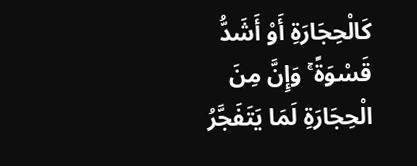كَالْحِجَارَةِ أَوْ أَشَدُّ قَسْوَةً ۚ وَإِنَّ مِنَ الْحِجَارَةِ لَمَا يَتَفَجَّرُ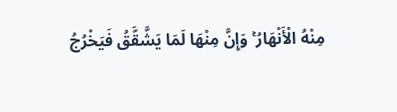مِنْهُ الْأَنْهَارُ ۚ وَإِنَّ مِنْهَا لَمَا يَشَّقَّقُ فَيَخْرُجُ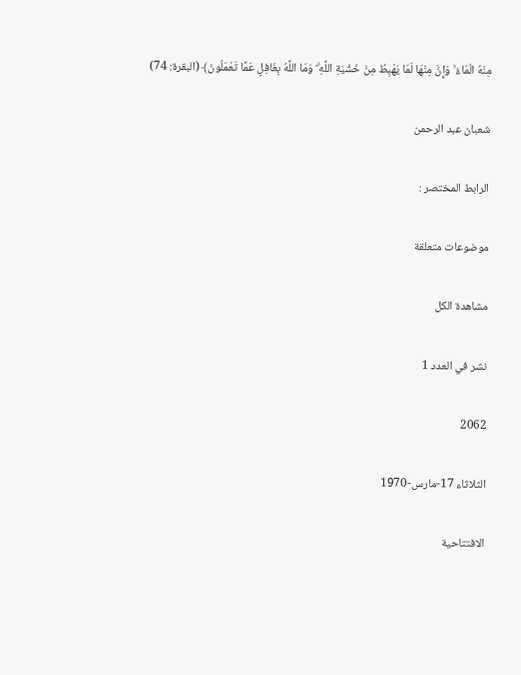مِنْهُ الْمَاءُ ۚ وَإِنَّ مِنْهَا لَمَا يَهْبِطُ مِنْ خَشْيَةِ اللَّهِ ۗ وَمَا اللَّهُ بِغَافِلٍ عَمَّا تَعْمَلُونَ﴾ (البقرة: 74)

شعبان عبد الرحمن

الرابط المختصر :

موضوعات متعلقة

مشاهدة الكل

نشر في العدد 1

2062

الثلاثاء 17-مارس-1970

الافتتاحية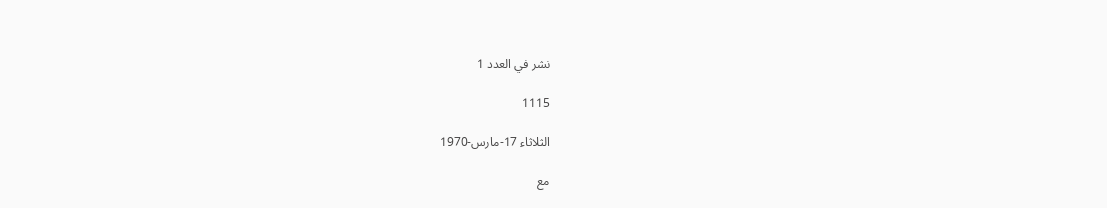نشر في العدد 1

1115

الثلاثاء 17-مارس-1970

مع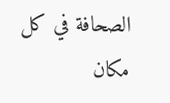الصحافة في كل مكان